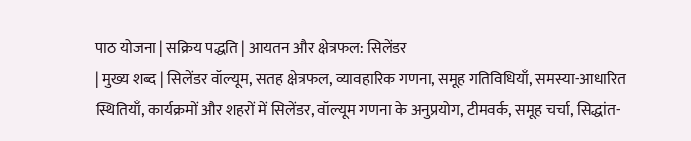पाठ योजना | सक्रिय पद्धति | आयतन और क्षेत्रफल: सिलेंडर
| मुख्य शब्द | सिलेंडर वॉल्यूम, सतह क्षेत्रफल, व्यावहारिक गणना, समूह गतिविधियाँ, समस्या-आधारित स्थितियाँ, कार्यक्रमों और शहरों में सिलेंडर, वॉल्यूम गणना के अनुप्रयोग, टीमवर्क, समूह चर्चा, सिद्धांत-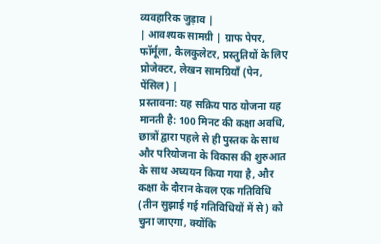व्यवहारिक जुड़ाव |
| आवश्यक सामग्री | ग्राफ पेपर, फॉर्मूला, कैलकुलेटर, प्रस्तुतियों के लिए प्रोजेक्टर, लेखन सामग्रियाँ (पेन, पेंसिल) |
प्रस्तावना: यह सक्रिय पाठ योजना यह मानती है: 100 मिनट की कक्षा अवधि, छात्रों द्वारा पहले से ही पुस्तक के साथ और परियोजना के विकास की शुरुआत के साथ अध्ययन किया गया है, और कक्षा के दौरान केवल एक गतिविधि (तीन सुझाई गई गतिविधियों में से) को चुना जाएगा, क्योंकि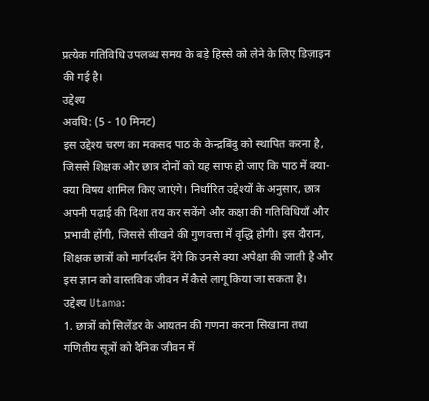प्रत्येक गतिविधि उपलब्ध समय के बड़े हिस्से को लेने के लिए डिज़ाइन की गई है।
उद्देश्य
अवधि: (5 - 10 मिनट)
इस उद्देश्य चरण का मकसद पाठ के केन्द्रबिंदु को स्थापित करना है, जिससे शिक्षक और छात्र दोनों को यह साफ हो जाए कि पाठ में क्या-क्या विषय शामिल किए जाएंगे। निर्धारित उद्देश्यों के अनुसार, छात्र अपनी पढ़ाई की दिशा तय कर सकेंगे और कक्षा की गतिविधियाँ और प्रभावी होंगी, जिससे सीखने की गुणवत्ता में वृद्धि होगी। इस दौरान, शिक्षक छात्रों को मार्गदर्शन देंगे कि उनसे क्या अपेक्षा की जाती है और इस ज्ञान को वास्तविक जीवन में कैसे लागू किया जा सकता है।
उद्देश्य Utama:
1. छात्रों को सिलेंडर के आयतन की गणना करना सिखाना तथा गणितीय सूत्रों को दैनिक जीवन में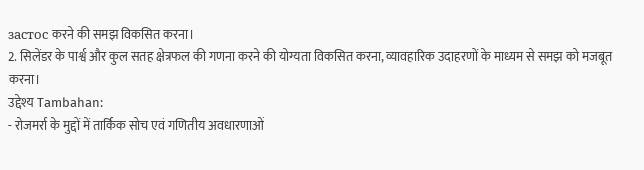застос करने की समझ विकसित करना।
2. सिलेंडर के पार्श्व और कुल सतह क्षेत्रफल की गणना करने की योग्यता विकसित करना, व्यावहारिक उदाहरणों के माध्यम से समझ को मजबूत करना।
उद्देश्य Tambahan:
- रोजमर्रा के मुद्दों में तार्किक सोच एवं गणितीय अवधारणाओं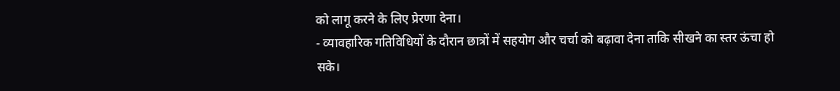को लागू करने के लिए प्रेरणा देना।
- व्यावहारिक गतिविधियों के दौरान छात्रों में सहयोग और चर्चा को बढ़ावा देना ताकि सीखने का स्तर ऊंचा हो सके।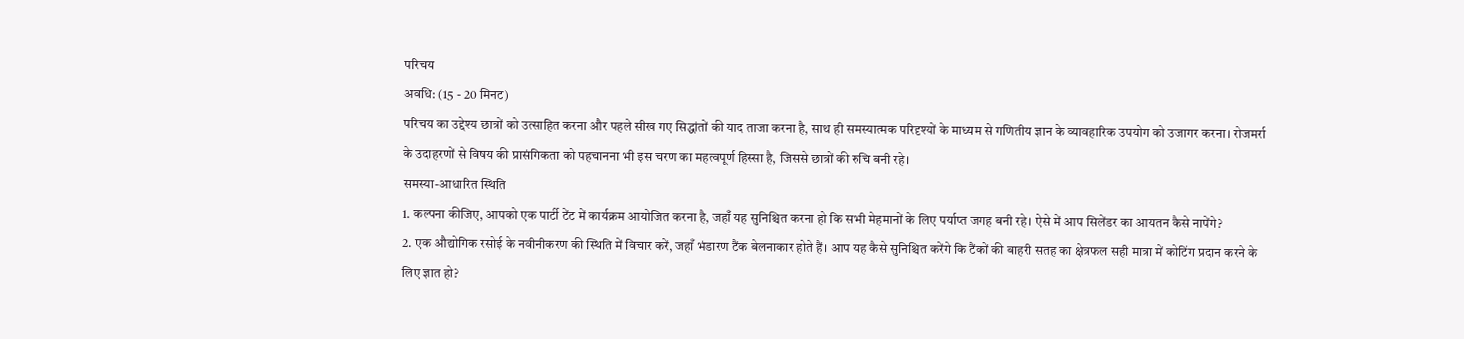परिचय
अवधि: (15 - 20 मिनट)
परिचय का उद्देश्य छात्रों को उत्साहित करना और पहले सीख गए सिद्धांतों की याद ताजा करना है, साथ ही समस्यात्मक परिदृश्यों के माध्यम से गणितीय ज्ञान के व्यावहारिक उपयोग को उजागर करना। रोजमर्रा के उदाहरणों से विषय की प्रासंगिकता को पहचानना भी इस चरण का महत्वपूर्ण हिस्सा है, जिससे छात्रों की रुचि बनी रहे।
समस्या-आधारित स्थिति
1. कल्पना कीजिए, आपको एक पार्टी टेंट में कार्यक्रम आयोजित करना है, जहाँ यह सुनिश्चित करना हो कि सभी मेहमानों के लिए पर्याप्त जगह बनी रहे। ऐसे में आप सिलेंडर का आयतन कैसे नापेंगे?
2. एक औद्योगिक रसोई के नवीनीकरण की स्थिति में विचार करें, जहाँ भंडारण टैंक बेलनाकार होते हैं। आप यह कैसे सुनिश्चित करेंगे कि टैंकों की बाहरी सतह का क्षेत्रफल सही मात्रा में कोटिंग प्रदान करने के लिए ज्ञात हो?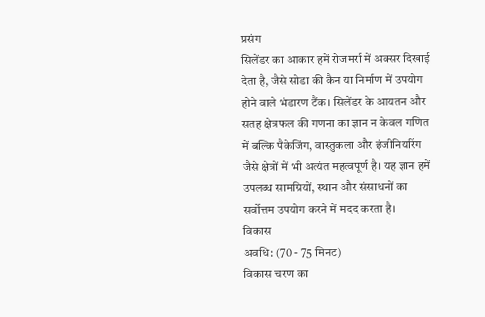प्रसंग
सिलेंडर का आकार हमें रोजमर्रा में अक्सर दिखाई देता है, जैसे सोडा की कैन या निर्माण में उपयोग होने वाले भंडारण टैंक। सिलेंडर के आयतन और सतह क्षेत्रफल की गणना का ज्ञान न केवल गणित में बल्कि पैकेजिंग, वास्तुकला और इंजीनियरिंग जैसे क्षेत्रों में भी अत्यंत महत्वपूर्ण है। यह ज्ञान हमें उपलब्ध सामग्रियों, स्थान और संसाधनों का सर्वोत्तम उपयोग करने में मदद करता है।
विकास
अवधि: (70 - 75 मिनट)
विकास चरण का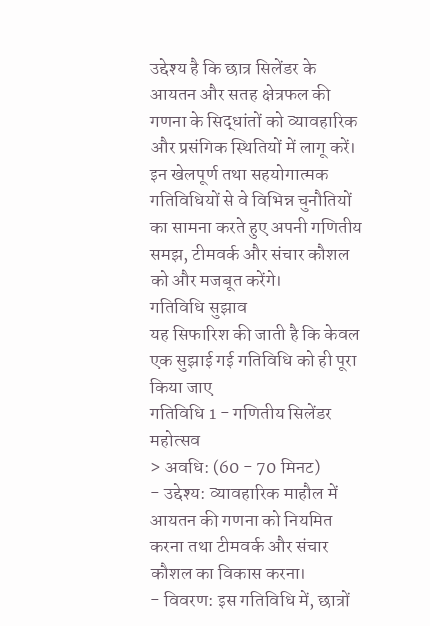उद्देश्य है कि छात्र सिलेंडर के आयतन और सतह क्षेत्रफल की गणना के सिद्धांतों को व्यावहारिक और प्रसंगिक स्थितियों में लागू करें। इन खेलपूर्ण तथा सहयोगात्मक गतिविधियों से वे विभिन्न चुनौतियों का सामना करते हुए अपनी गणितीय समझ, टीमवर्क और संचार कौशल को और मजबूत करेंगे।
गतिविधि सुझाव
यह सिफारिश की जाती है कि केवल एक सुझाई गई गतिविधि को ही पूरा किया जाए
गतिविधि 1 - गणितीय सिलेंडर महोत्सव
> अवधि: (60 - 70 मिनट)
- उद्देश्य: व्यावहारिक माहौल में आयतन की गणना को नियमित करना तथा टीमवर्क और संचार कौशल का विकास करना।
- विवरण: इस गतिविधि में, छात्रों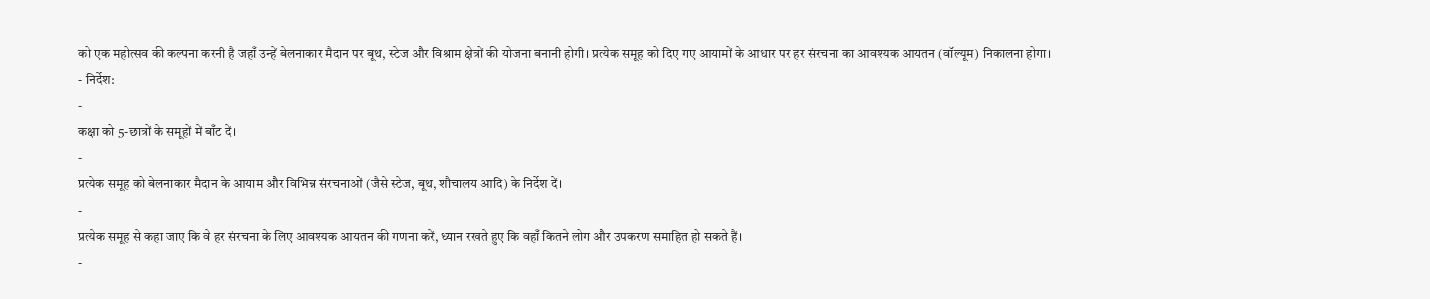को एक महोत्सव की कल्पना करनी है जहाँ उन्हें बेलनाकार मैदान पर बूथ, स्टेज और विश्राम क्षेत्रों की योजना बनानी होगी। प्रत्येक समूह को दिए गए आयामों के आधार पर हर संरचना का आवश्यक आयतन (वॉल्यूम) निकालना होगा।
- निर्देश:
-
कक्षा को 5-छात्रों के समूहों में बाँट दें।
-
प्रत्येक समूह को बेलनाकार मैदान के आयाम और विभिन्न संरचनाओं (जैसे स्टेज, बूथ, शौचालय आदि) के निर्देश दें।
-
प्रत्येक समूह से कहा जाए कि वे हर संरचना के लिए आवश्यक आयतन की गणना करें, ध्यान रखते हुए कि वहाँ कितने लोग और उपकरण समाहित हो सकते हैं।
-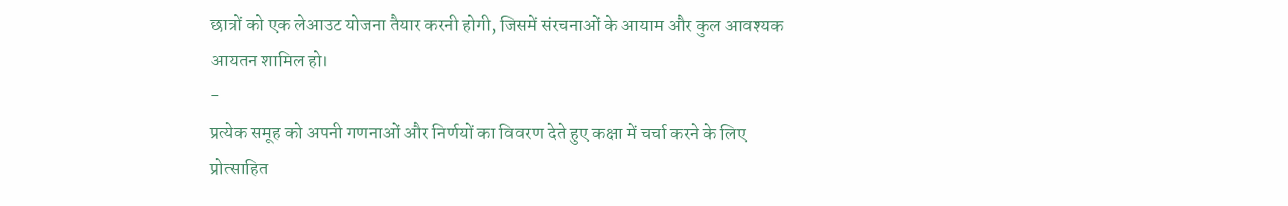छात्रों को एक लेआउट योजना तैयार करनी होगी, जिसमें संरचनाओं के आयाम और कुल आवश्यक आयतन शामिल हो।
-
प्रत्येक समूह को अपनी गणनाओं और निर्णयों का विवरण देते हुए कक्षा में चर्चा करने के लिए प्रोत्साहित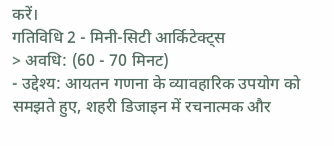करें।
गतिविधि 2 - मिनी-सिटी आर्किटेक्ट्स
> अवधि: (60 - 70 मिनट)
- उद्देश्य: आयतन गणना के व्यावहारिक उपयोग को समझते हुए, शहरी डिजाइन में रचनात्मक और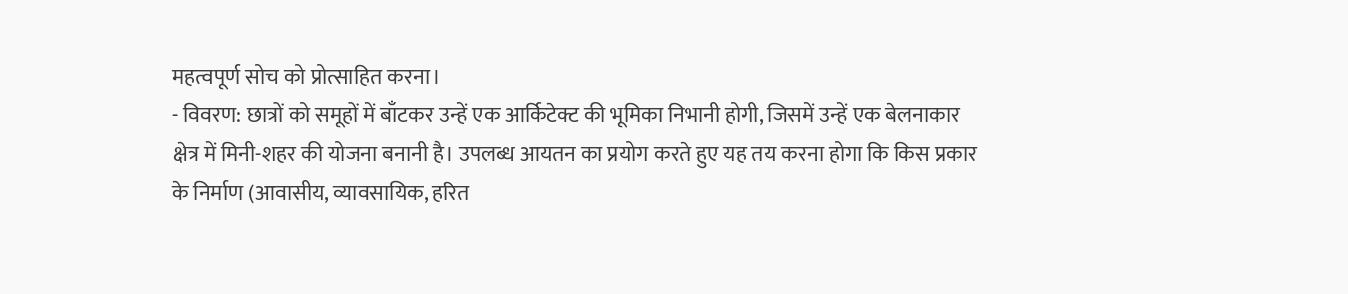महत्वपूर्ण सोच को प्रोत्साहित करना।
- विवरण: छात्रों को समूहों में बाँटकर उन्हें एक आर्किटेक्ट की भूमिका निभानी होगी, जिसमें उन्हें एक बेलनाकार क्षेत्र में मिनी-शहर की योजना बनानी है। उपलब्ध आयतन का प्रयोग करते हुए यह तय करना होगा कि किस प्रकार के निर्माण (आवासीय, व्यावसायिक, हरित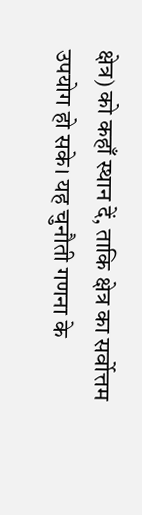क्षेत्र) को कहाँ स्थान दें, ताकि क्षेत्र का सर्वोत्तम उपयोग हो सके। यह चुनौती गणना के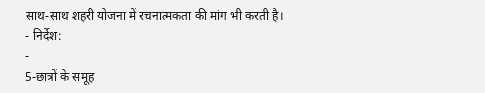साथ-साथ शहरी योजना में रचनात्मकता की मांग भी करती है।
- निर्देश:
-
5-छात्रों के समूह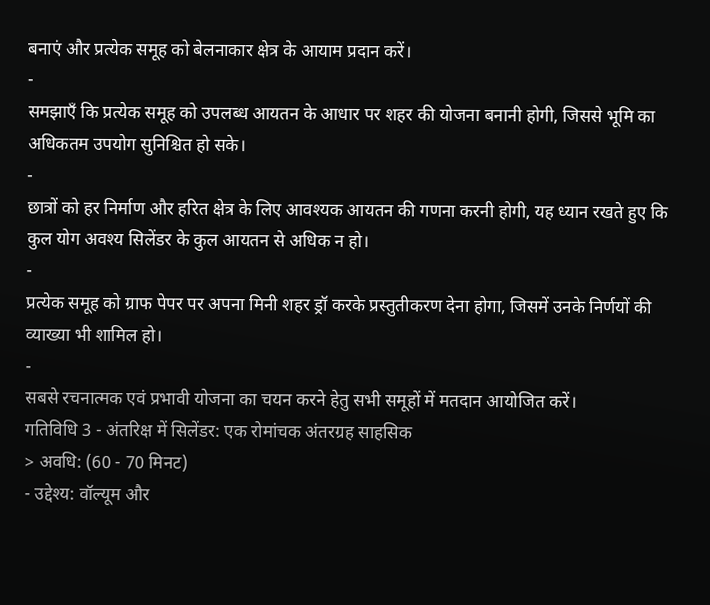बनाएं और प्रत्येक समूह को बेलनाकार क्षेत्र के आयाम प्रदान करें।
-
समझाएँ कि प्रत्येक समूह को उपलब्ध आयतन के आधार पर शहर की योजना बनानी होगी, जिससे भूमि का अधिकतम उपयोग सुनिश्चित हो सके।
-
छात्रों को हर निर्माण और हरित क्षेत्र के लिए आवश्यक आयतन की गणना करनी होगी, यह ध्यान रखते हुए कि कुल योग अवश्य सिलेंडर के कुल आयतन से अधिक न हो।
-
प्रत्येक समूह को ग्राफ पेपर पर अपना मिनी शहर ड्रॉ करके प्रस्तुतीकरण देना होगा, जिसमें उनके निर्णयों की व्याख्या भी शामिल हो।
-
सबसे रचनात्मक एवं प्रभावी योजना का चयन करने हेतु सभी समूहों में मतदान आयोजित करें।
गतिविधि 3 - अंतरिक्ष में सिलेंडर: एक रोमांचक अंतरग्रह साहसिक
> अवधि: (60 - 70 मिनट)
- उद्देश्य: वॉल्यूम और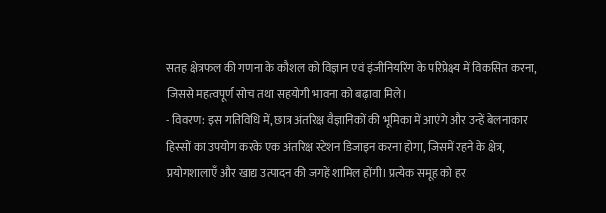सतह क्षेत्रफल की गणना के कौशल को विज्ञान एवं इंजीनियरिंग के परिप्रेक्ष्य में विकसित करना, जिससे महत्वपूर्ण सोच तथा सहयोगी भावना को बढ़ावा मिले।
- विवरण: इस गतिविधि में, छात्र अंतरिक्ष वैज्ञानिकों की भूमिका में आएंगे और उन्हें बेलनाकार हिस्सों का उपयोग करके एक अंतरिक्ष स्टेशन डिजाइन करना होगा, जिसमें रहने के क्षेत्र, प्रयोगशालाएँ और खाद्य उत्पादन की जगहें शामिल होंगी। प्रत्येक समूह को हर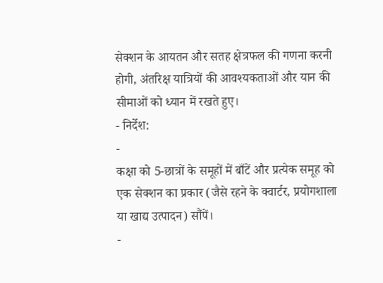सेक्शन के आयतन और सतह क्षेत्रफल की गणना करनी होगी, अंतरिक्ष यात्रियों की आवश्यकताओं और यान की सीमाओं को ध्यान में रखते हुए।
- निर्देश:
-
कक्षा को 5-छात्रों के समूहों में बाँटें और प्रत्येक समूह को एक सेक्शन का प्रकार (जैसे रहने के क्वार्टर, प्रयोगशाला या खाद्य उत्पादन) सौंपें।
-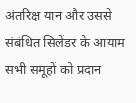अंतरिक्ष यान और उससे संबंधित सिलेंडर के आयाम सभी समूहों को प्रदान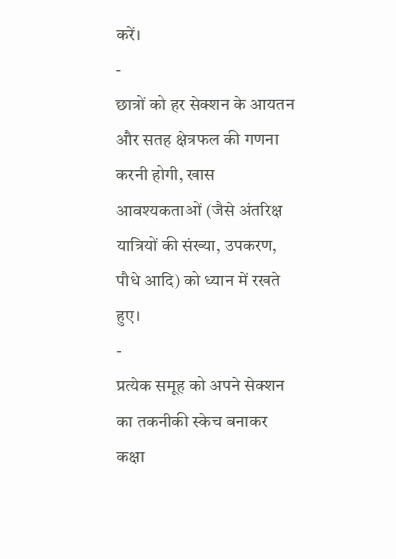करें।
-
छात्रों को हर सेक्शन के आयतन और सतह क्षेत्रफल की गणना करनी होगी, खास आवश्यकताओं (जैसे अंतरिक्ष यात्रियों की संख्या, उपकरण, पौधे आदि) को ध्यान में रखते हुए।
-
प्रत्येक समूह को अपने सेक्शन का तकनीकी स्केच बनाकर कक्षा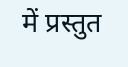में प्रस्तुत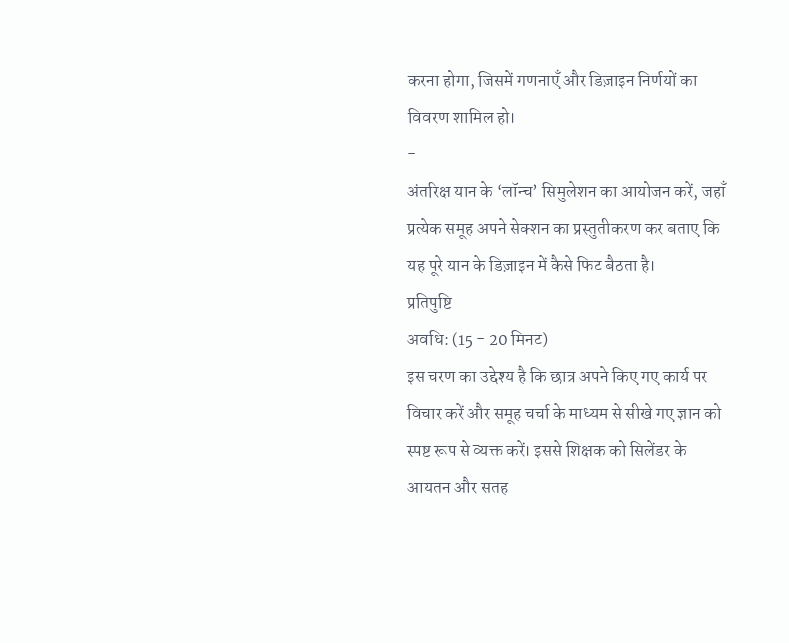करना होगा, जिसमें गणनाएँ और डिज़ाइन निर्णयों का विवरण शामिल हो।
-
अंतरिक्ष यान के ‘लॉन्च’ सिमुलेशन का आयोजन करें, जहाँ प्रत्येक समूह अपने सेक्शन का प्रस्तुतीकरण कर बताए कि यह पूरे यान के डिज़ाइन में कैसे फिट बैठता है।
प्रतिपुष्टि
अवधि: (15 - 20 मिनट)
इस चरण का उद्देश्य है कि छात्र अपने किए गए कार्य पर विचार करें और समूह चर्चा के माध्यम से सीखे गए ज्ञान को स्पष्ट रूप से व्यक्त करें। इससे शिक्षक को सिलेंडर के आयतन और सतह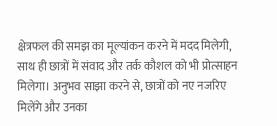क्षेत्रफल की समझ का मूल्यांकन करने में मदद मिलेगी, साथ ही छात्रों में संवाद और तर्क कौशल को भी प्रोत्साहन मिलेगा। अनुभव साझा करने से, छात्रों को नए नजरिए मिलेंगे और उनका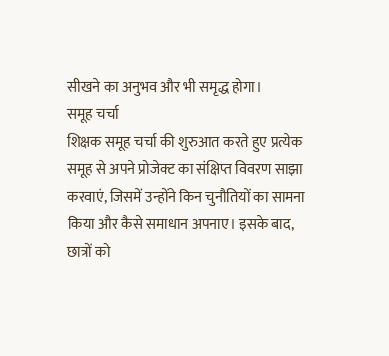सीखने का अनुभव और भी समृद्ध होगा।
समूह चर्चा
शिक्षक समूह चर्चा की शुरुआत करते हुए प्रत्येक समूह से अपने प्रोजेक्ट का संक्षिप्त विवरण साझा करवाएं, जिसमें उन्होंने किन चुनौतियों का सामना किया और कैसे समाधान अपनाए। इसके बाद, छात्रों को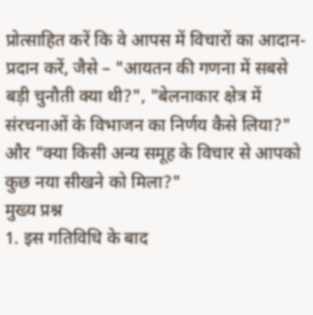प्रोत्साहित करें कि वे आपस में विचारों का आदान-प्रदान करें, जैसे – "आयतन की गणना में सबसे बड़ी चुनौती क्या थी?", "बेलनाकार क्षेत्र में संरचनाओं के विभाजन का निर्णय कैसे लिया?" और "क्या किसी अन्य समूह के विचार से आपको कुछ नया सीखने को मिला?"
मुख्य प्रश्न
1. इस गतिविधि के बाद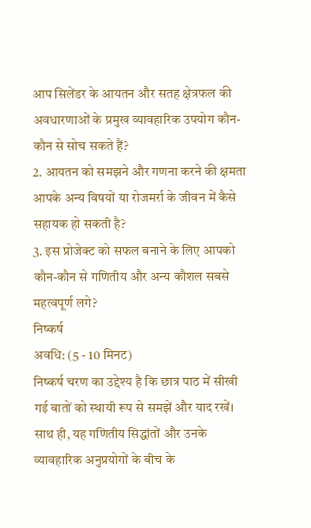आप सिलेंडर के आयतन और सतह क्षेत्रफल की अवधारणाओं के प्रमुख व्यावहारिक उपयोग कौन-कौन से सोच सकते हैं?
2. आयतन को समझने और गणना करने की क्षमता आपके अन्य विषयों या रोजमर्रा के जीवन में कैसे सहायक हो सकती है?
3. इस प्रोजेक्ट को सफल बनाने के लिए आपको कौन-कौन से गणितीय और अन्य कौशल सबसे महत्वपूर्ण लगे?
निष्कर्ष
अवधि: (5 - 10 मिनट)
निष्कर्ष चरण का उद्देश्य है कि छात्र पाठ में सीखी गई बातों को स्थायी रूप से समझें और याद रखें। साथ ही, यह गणितीय सिद्धांतों और उनके व्यावहारिक अनुप्रयोगों के बीच के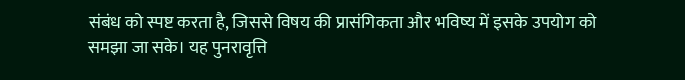संबंध को स्पष्ट करता है, जिससे विषय की प्रासंगिकता और भविष्य में इसके उपयोग को समझा जा सके। यह पुनरावृत्ति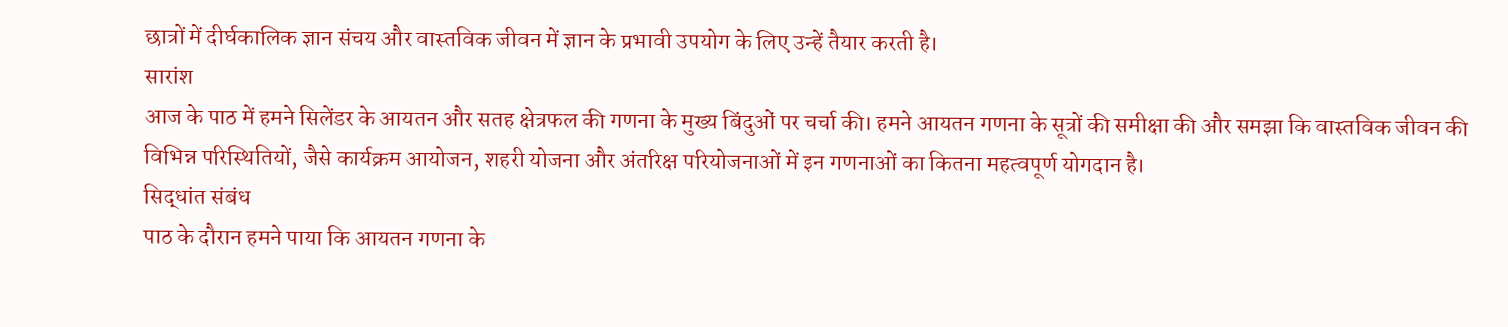छात्रों में दीर्घकालिक ज्ञान संचय और वास्तविक जीवन में ज्ञान के प्रभावी उपयोग के लिए उन्हें तैयार करती है।
सारांश
आज के पाठ में हमने सिलेंडर के आयतन और सतह क्षेत्रफल की गणना के मुख्य बिंदुओं पर चर्चा की। हमने आयतन गणना के सूत्रों की समीक्षा की और समझा कि वास्तविक जीवन की विभिन्न परिस्थितियों, जैसे कार्यक्रम आयोजन, शहरी योजना और अंतरिक्ष परियोजनाओं में इन गणनाओं का कितना महत्वपूर्ण योगदान है।
सिद्धांत संबंध
पाठ के दौरान हमने पाया कि आयतन गणना के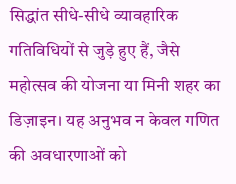सिद्धांत सीधे-सीधे व्यावहारिक गतिविधियों से जुड़े हुए हैं, जैसे महोत्सव की योजना या मिनी शहर का डिज़ाइन। यह अनुभव न केवल गणित की अवधारणाओं को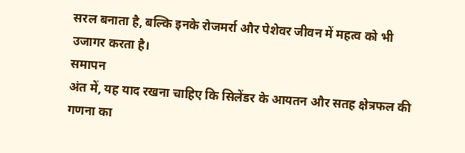सरल बनाता है, बल्कि इनके रोजमर्रा और पेशेवर जीवन में महत्व को भी उजागर करता है।
समापन
अंत में, यह याद रखना चाहिए कि सिलेंडर के आयतन और सतह क्षेत्रफल की गणना का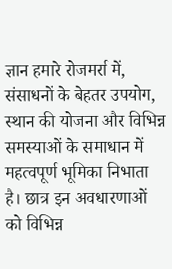ज्ञान हमारे रोजमर्रा में, संसाधनों के बेहतर उपयोग, स्थान की योजना और विभिन्न समस्याओं के समाधान में महत्वपूर्ण भूमिका निभाता है। छात्र इन अवधारणाओं को विभिन्न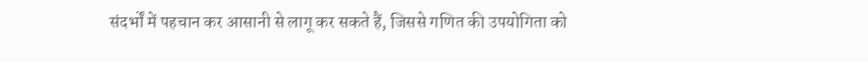संदर्भों में पहचान कर आसानी से लागू कर सकते हैं, जिससे गणित की उपयोगिता को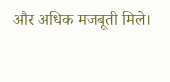और अधिक मजबूती मिले।